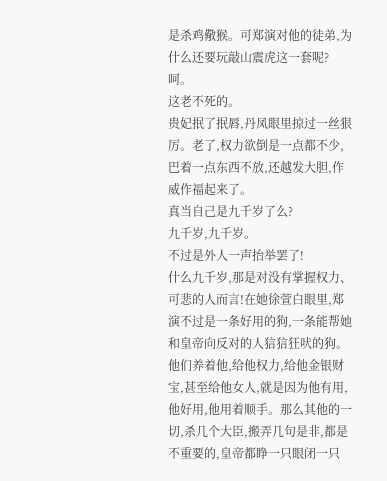是杀鸡儆猴。可郑演对他的徒弟,为什么还要玩敲山震虎这一套呢?
呵。
这老不死的。
贵妃抿了抿唇,丹凤眼里掠过一丝狠厉。老了,权力欲倒是一点都不少,巴着一点东西不放,还越发大胆,作威作福起来了。
真当自己是九千岁了么?
九千岁,九千岁。
不过是外人一声抬举罢了!
什么九千岁,那是对没有掌握权力、可悲的人而言!在她徐萱白眼里,郑演不过是一条好用的狗,一条能帮她和皇帝向反对的人狺狺狂吠的狗。
他们养着他,给他权力,给他金银财宝,甚至给他女人,就是因为他有用,他好用,他用着顺手。那么其他的一切,杀几个大臣,搬弄几句是非,都是不重要的,皇帝都睁一只眼闭一只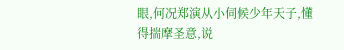眼,何况郑演从小伺候少年天子,懂得揣摩圣意,说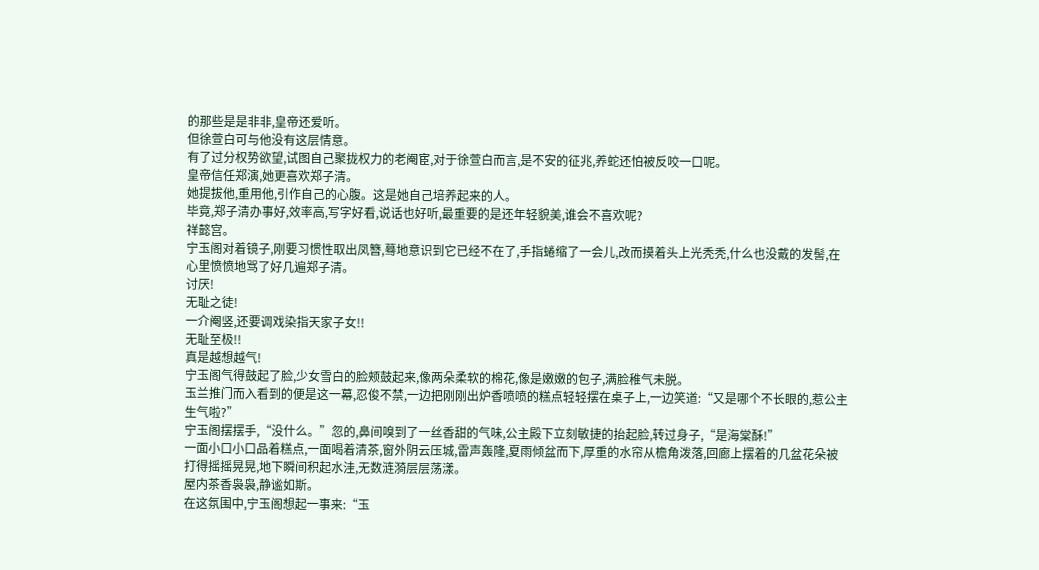的那些是是非非,皇帝还爱听。
但徐萱白可与他没有这层情意。
有了过分权势欲望,试图自己聚拢权力的老阉宦,对于徐萱白而言,是不安的征兆,养蛇还怕被反咬一口呢。
皇帝信任郑演,她更喜欢郑子清。
她提拔他,重用他,引作自己的心腹。这是她自己培养起来的人。
毕竟,郑子清办事好,效率高,写字好看,说话也好听,最重要的是还年轻貌美,谁会不喜欢呢?
祥懿宫。
宁玉阁对着镜子,刚要习惯性取出凤簪,蓦地意识到它已经不在了,手指蜷缩了一会儿,改而摸着头上光秃秃,什么也没戴的发髻,在心里愤愤地骂了好几遍郑子清。
讨厌!
无耻之徒!
一介阉竖,还要调戏染指天家子女!!
无耻至极!!
真是越想越气!
宁玉阁气得鼓起了脸,少女雪白的脸颊鼓起来,像两朵柔软的棉花,像是嫩嫩的包子,满脸稚气未脱。
玉兰推门而入看到的便是这一幕,忍俊不禁,一边把刚刚出炉香喷喷的糕点轻轻摆在桌子上,一边笑道:“又是哪个不长眼的,惹公主生气啦?”
宁玉阁摆摆手,“没什么。”忽的,鼻间嗅到了一丝香甜的气味,公主殿下立刻敏捷的抬起脸,转过身子,“是海棠酥!”
一面小口小口品着糕点,一面喝着清茶,窗外阴云压城,雷声轰隆,夏雨倾盆而下,厚重的水帘从檐角泼落,回廊上摆着的几盆花朵被打得摇摇晃晃,地下瞬间积起水洼,无数涟漪层层荡漾。
屋内茶香袅袅,静谧如斯。
在这氛围中,宁玉阁想起一事来:“玉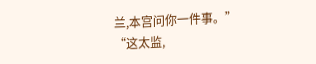兰,本宫问你一件事。”
“这太监,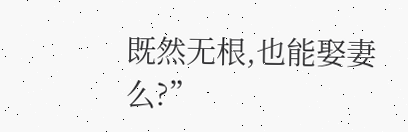既然无根,也能娶妻么?”